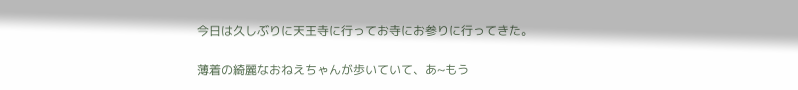今日は久しぶりに天王寺に行ってお寺にお参りに行ってきた。

薄着の綺麗なおねえちゃんが歩いていて、あ~もう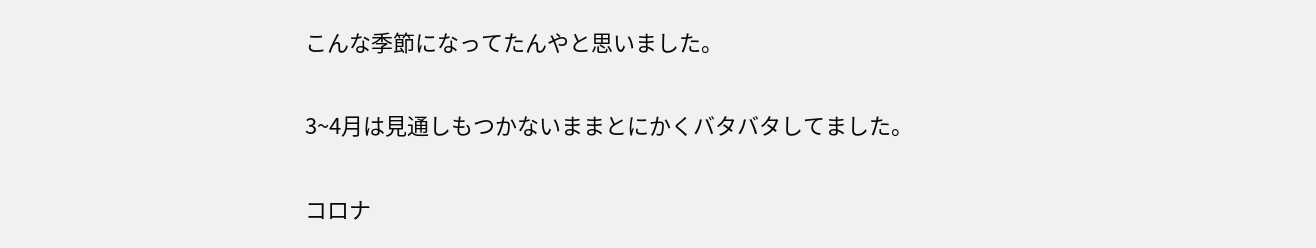こんな季節になってたんやと思いました。

3~4月は見通しもつかないままとにかくバタバタしてました。

コロナ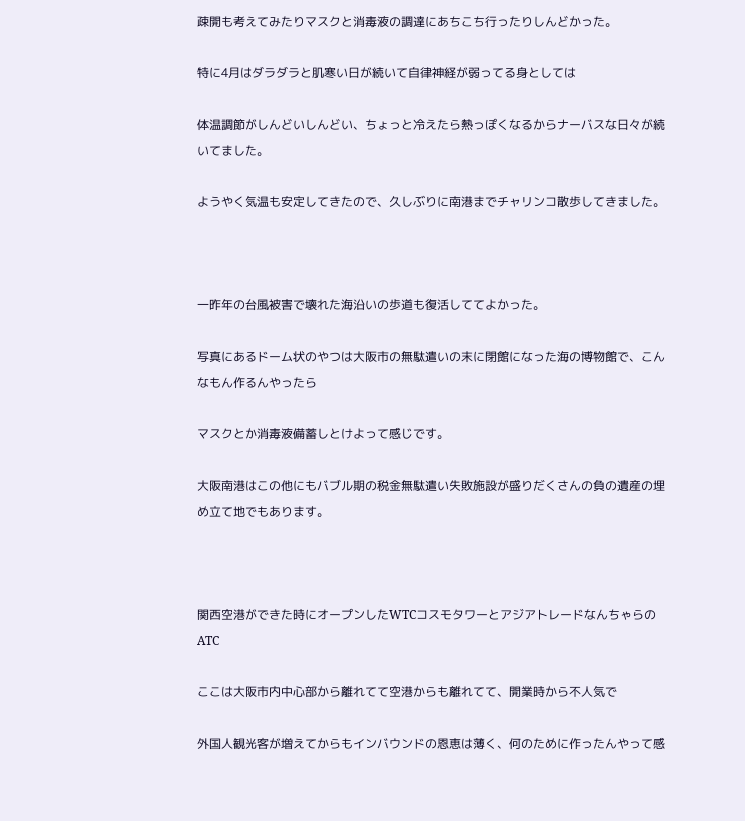疎開も考えてみたりマスクと消毒液の調達にあちこち行ったりしんどかった。

特に4月はダラダラと肌寒い日が続いて自律神経が弱ってる身としては

体温調節がしんどいしんどい、ちょっと冷えたら熱っぽくなるからナーバスな日々が続いてました。

ようやく気温も安定してきたので、久しぶりに南港までチャリンコ散歩してきました。



一昨年の台風被害で壊れた海沿いの歩道も復活しててよかった。

写真にあるドーム状のやつは大阪市の無駄遣いの末に閉館になった海の博物館で、こんなもん作るんやったら

マスクとか消毒液備蓄しとけよって感じです。

大阪南港はこの他にもバブル期の税金無駄遣い失敗施設が盛りだくさんの負の遺産の埋め立て地でもあります。



関西空港ができた時にオープンしたWTCコスモタワーとアジアトレードなんちゃらのATC

ここは大阪市内中心部から離れてて空港からも離れてて、開業時から不人気で

外国人観光客が増えてからもインバウンドの恩恵は薄く、何のために作ったんやって感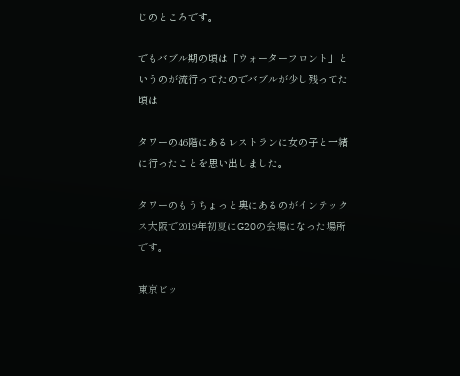じのところです。

でもバブル期の頃は「ウォーターフロント」というのが流行ってたのでバブルが少し残ってた頃は

タワーの46階にあるレストランに女の子と一緒に行ったことを思い出しました。

タワーのもうちょっと奥にあるのがインテックス大阪で2019年初夏にG20の会場になった場所です。

東京ビッ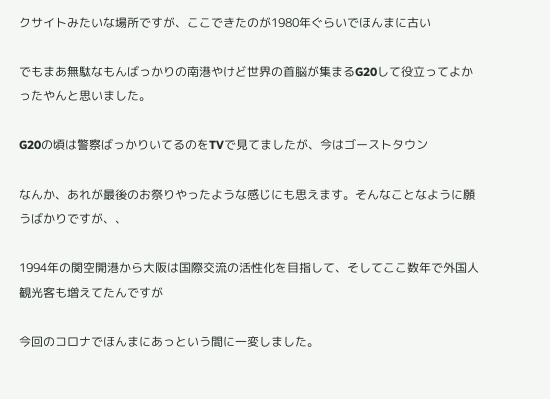クサイトみたいな場所ですが、ここできたのが1980年ぐらいでほんまに古い

でもまあ無駄なもんばっかりの南港やけど世界の首脳が集まるG20して役立ってよかったやんと思いました。

G20の頃は警察ばっかりいてるのをTVで見てましたが、今はゴーストタウン

なんか、あれが最後のお祭りやったような感じにも思えます。そんなことなように願うばかりですが、、

1994年の関空開港から大阪は国際交流の活性化を目指して、そしてここ数年で外国人観光客も増えてたんですが

今回のコロナでほんまにあっという間に一変しました。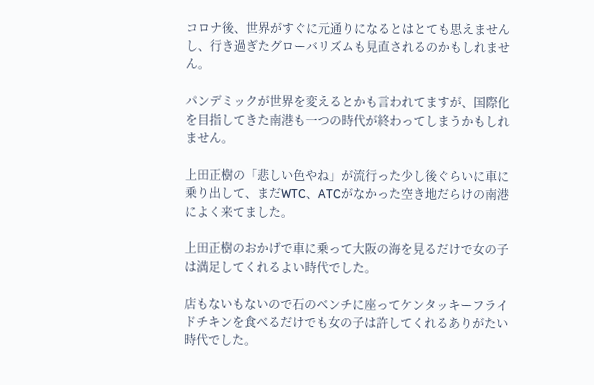コロナ後、世界がすぐに元通りになるとはとても思えませんし、行き過ぎたグローバリズムも見直されるのかもしれません。

パンデミックが世界を変えるとかも言われてますが、国際化を目指してきた南港も一つの時代が終わってしまうかもしれません。

上田正樹の「悲しい色やね」が流行った少し後ぐらいに車に乗り出して、まだWTC、ATCがなかった空き地だらけの南港によく来てました。

上田正樹のおかげで車に乗って大阪の海を見るだけで女の子は満足してくれるよい時代でした。

店もないもないので石のベンチに座ってケンタッキーフライドチキンを食べるだけでも女の子は許してくれるありがたい時代でした。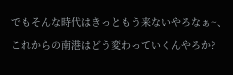でもそんな時代はきっともう来ないやろなぁ~、これからの南港はどう変わっていくんやろか?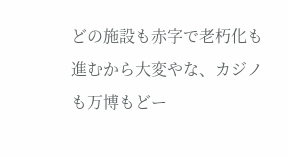どの施設も赤字で老朽化も進むから大変やな、カジノも万博もどー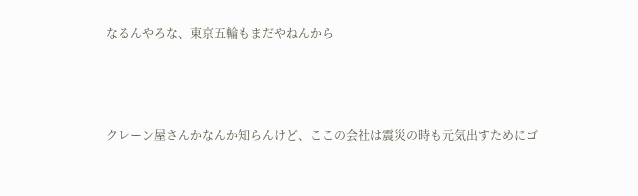なるんやろな、東京五輪もまだやねんから



クレーン屋さんかなんか知らんけど、ここの会社は震災の時も元気出すためにゴ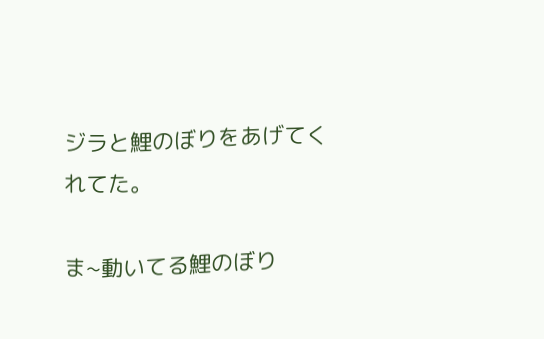ジラと鯉のぼりをあげてくれてた。

ま~動いてる鯉のぼり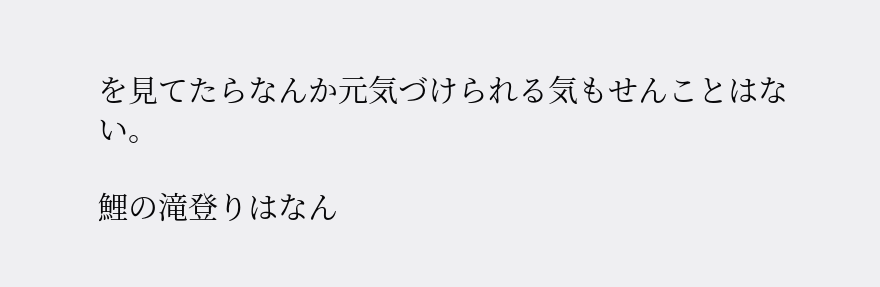を見てたらなんか元気づけられる気もせんことはない。

鯉の滝登りはなん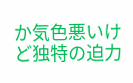か気色悪いけど独特の迫力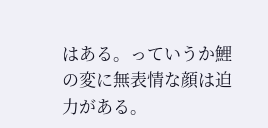はある。っていうか鯉の変に無表情な顔は迫力がある。